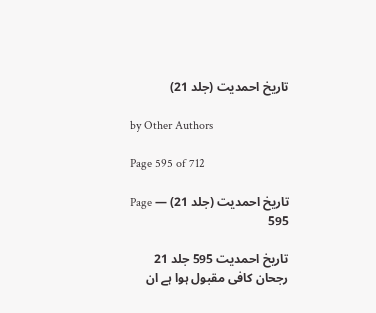تاریخ احمدیت (جلد 21)

by Other Authors

Page 595 of 712

تاریخ احمدیت (جلد 21) — Page 595

تاریخ احمدیت 595 جلد 21 رجحان کافی مقبول ہوا ہے ان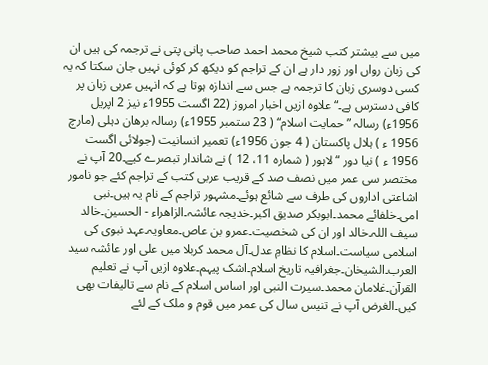میں سے بیشتر کتب شیخ محمد احمد صاحب پانی پتی نے ترجمہ کی ہیں ان کی زبان رواں اور زور دار ہے ان کے تراجم کو دیکھ کر کوئی نہیں جان سکتا کہ یہ کسی دوسری زبان کا ترجمہ ہے جس سے اندازہ ہوتا ہے کہ انہیں عربی زبان پر کافی دسترس ہے۔“ علاوہ ازیں اخبار امروز (22 اگست 1955ء نیز 2 اپریل 1956ء) رسالہ ”حمایت اسلام“ ( 23 ستمبر 1955ء) رسالہ برھان دہلی (مارچ 1956 ء ) ہلال پاکستان ( 4 جون 1956ء) تعمیر انسانیت (جولائی اگست 1956 ء ) نیا دور “ لاہور ( شماره 11، 12 ) نے شاندار تبصرے کیے۔20 آپ نے مختصر سی عمر میں نصف صد کے قریب عربی کتب کے تراجم کئے جو نامور اشاعتی اداروں کی طرف سے شائع ہوئے۔مشہور تراجم کے نام یہ ہیں۔نبی امی۔خلفائے محمد۔ابوبکر صدیق اکبر۔خدیجہ عائشہ۔الزاھراء - الحسین۔خالد سیف اللہ۔خالد اور ان کی شخصیت۔عمرو بن عاص۔معاویہ۔عہد نبوی کی اسلامی سیاست۔اسلام کا نظامِ عدل۔آل محمد کربلا میں علی اور عائشہ سید العرب۔الشیخان۔جغرافیہ تاریخ اسلام۔اشک پیہم۔علاوہ ازیں آپ نے تعلیم القرآن۔غلامان محمد۔سیرت النبی اور اساس اسلام کے نام سے تالیفات بھی کیں۔الغرض آپ نے تنیس سال کی عمر میں قوم و ملک کے لئے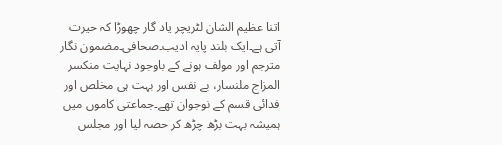اتنا عظیم الشان لٹریچر یاد گار چھوڑا کہ حیرت آتی ہے۔ایک بلند پایہ ادیب۔صحافی۔مضمون نگار مترجم اور مولف ہونے کے باوجود نہایت منکسر المزاج ملنسار، بے نفس اور بہت ہی مخلص اور فدائی قسم کے نوجوان تھے۔جماعتی کاموں میں ہمیشہ بہت بڑھ چڑھ کر حصہ لیا اور مجلس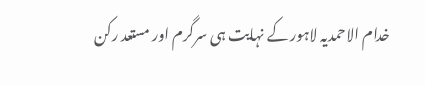خدام الاحمدیہ لاہور کے نہایت ہی سرگرم اور مستعد رکن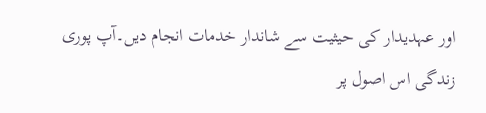اور عہدیدار کی حیثیت سے شاندار خدمات انجام دیں۔آپ پوری زندگی اس اصول پر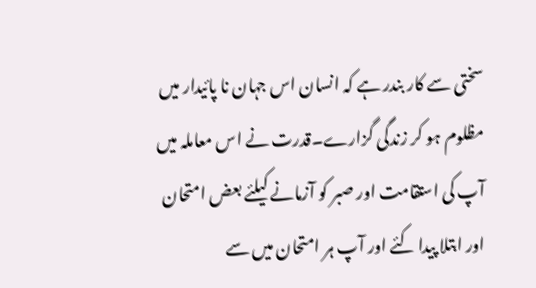سختی سے کار بندر ہے کہ انسان اس جہان نا پائیدار میں مظلوم ہو کر زندگی گزارے۔قدرت نے اس معاملہ میں آپ کی استقامت اور صبر کو آزمانے کیلئے بعض امتحان اور ابتلا پیدا کئے اور آپ ہر امتحان میں سے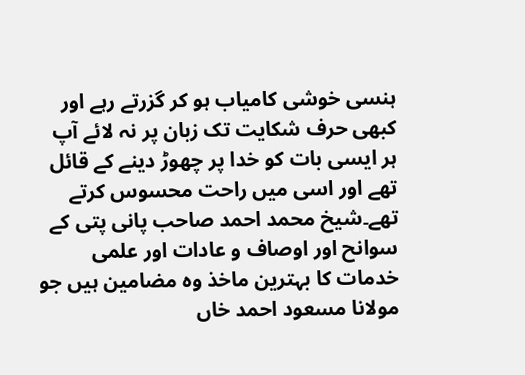ہنسی خوشی کامیاب ہو کر گزرتے رہے اور کبھی حرف شکایت تک زبان پر نہ لائے آپ ہر ایسی بات کو خدا پر چھوڑ دینے کے قائل تھے اور اسی میں راحت محسوس کرتے تھے۔شیخ محمد احمد صاحب پانی پتی کے سوانح اور اوصاف و عادات اور علمی خدمات کا بہترین ماخذ وہ مضامین ہیں جو مولانا مسعود احمد خاں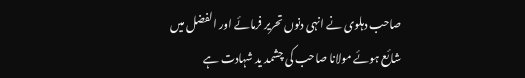صاحب دہلوی نے انہی دنوں تحریر فرمائے اور الفضل میں شائع ہوئے مولانا صاحب کی چشمد ید شہادت ہے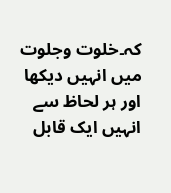کہ۔خلوت وجلوت میں انہیں دیکھا اور ہر لحاظ سے انہیں ایک قابل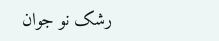رشک نو جوان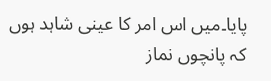پایا۔میں اس امر کا عینی شاہد ہوں کہ پانچوں نماز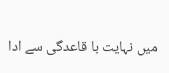میں نہایت با قاعدگی سے ادا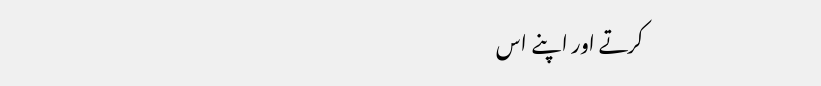کرتے اور اپنے اس